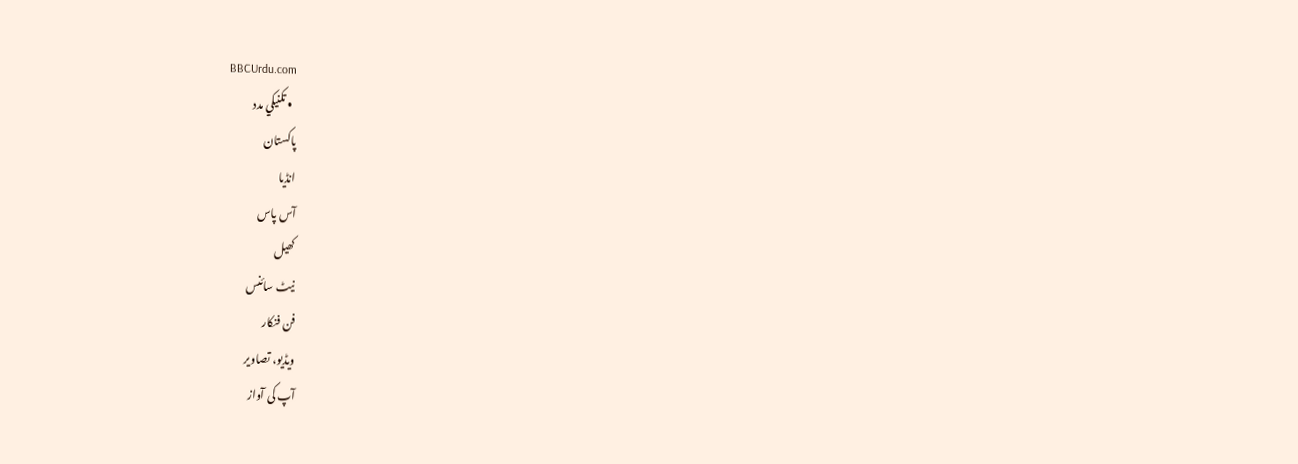BBCUrdu.com
  • تکنيکي مدد
پاکستان
انڈیا
آس پاس
کھیل
نیٹ سائنس
فن فنکار
ویڈیو، تصاویر
آپ کی آواز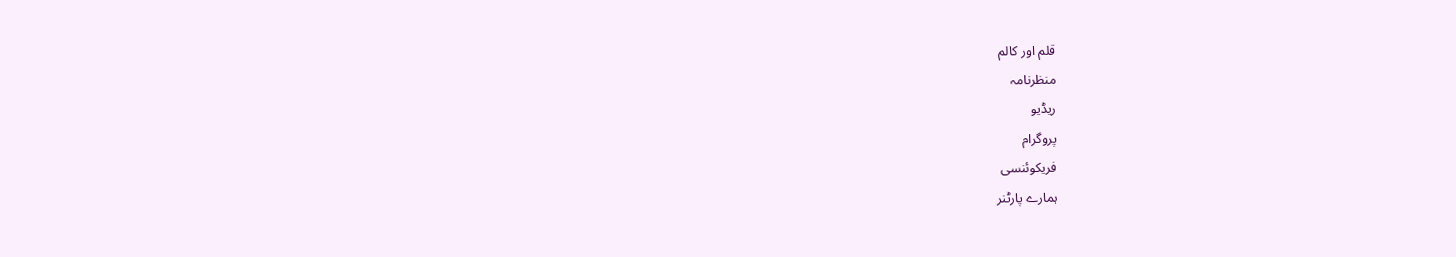قلم اور کالم
منظرنامہ
ریڈیو
پروگرام
فریکوئنسی
ہمارے پارٹنر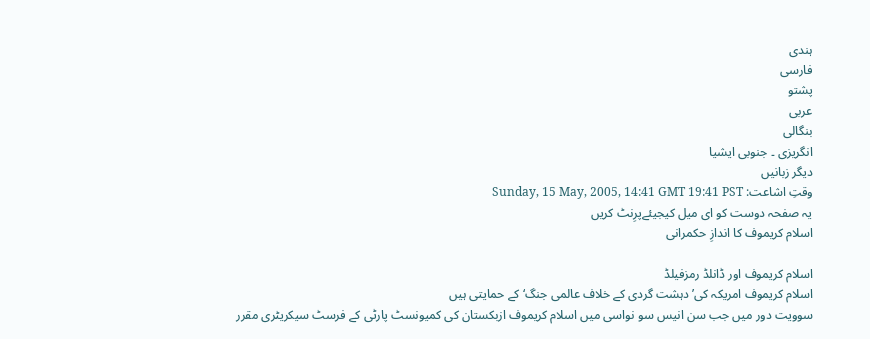ہندی
فارسی
پشتو
عربی
بنگالی
انگریزی ۔ جنوبی ایشیا
دیگر زبانیں
وقتِ اشاعت: Sunday, 15 May, 2005, 14:41 GMT 19:41 PST
یہ صفحہ دوست کو ای میل کیجیئےپرِنٹ کریں
اسلام کریموف کا اندازِ حکمرانی

اسلام کریموف اور ڈانلڈ رمزفیلڈ
اسلام کریموف امریکہ کی’دہشت گردی کے خلاف عالمی جنگ‘ کے حمایتی ہیں
سوویت دور میں جب سن انیس سو نواسی میں اسلام کریموف ازبکستان کی کمیونسٹ پارٹی کے فرسٹ سیکریٹری مقرر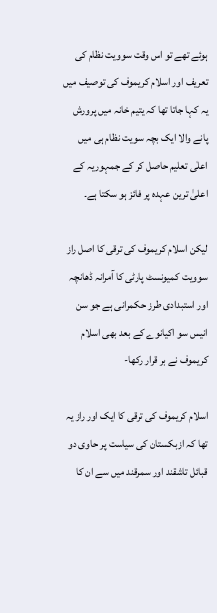ہوئے تھے تو اس وقت سوویت نظام کی تعریف اور اسلام کریموف کی توصیف میں یہ کہا جاتا تھا کہ یتیم خانہ میں پرورش پانے والا ایک بچہ سویت نظام ہی میں اعلٰی تعلیم حاصل کر کے جمہوریہ کے اعلیٰ ترین عہدہ پر فائز ہو سکتا ہے۔

لیکن اسلام کریموف کی ترقی کا اصل راز سوویت کمیونسٹ پارٹی کا آمرانہ ڈھانچہ اور استبدادی طرز حکمرانی ہے جو سن انیس سو اکیانوے کے بعد بھی اسلام کریموف نے بر قرار رکھا-

اسلام کریموف کی ترقی کا ایک اور راز یہ تھا کہ ازبکستان کی سیاست پر حاوی دو قبائل تاشقند اور سمرقند میں سے ان کا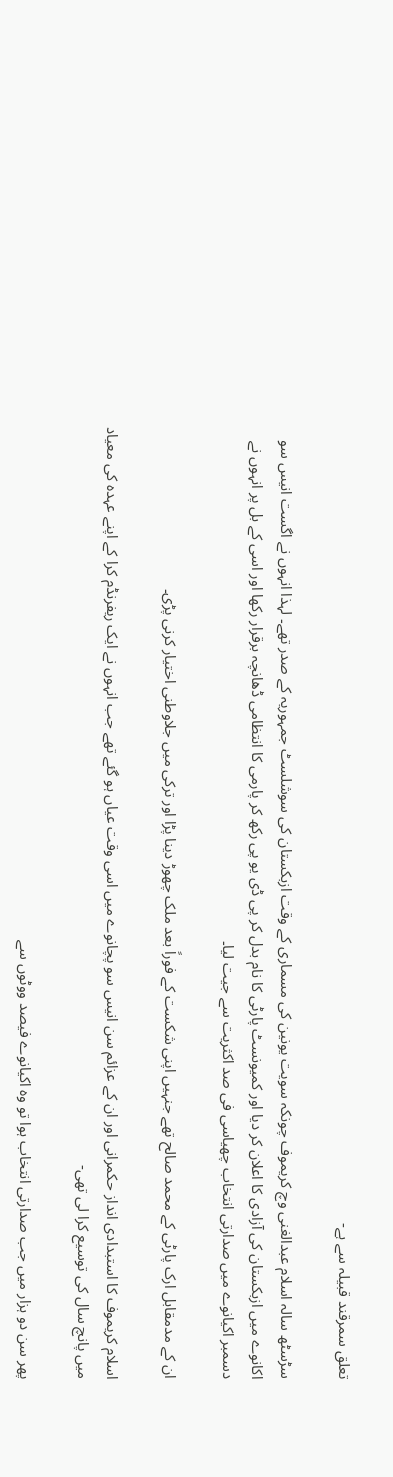تعلق سمرقند قبیلہ سے ہے-

سڑسٹھ سالہ اسلام عبدالغنی وچ کریموف چونکہ سویت یونین کی مسماری کے وقت ازبکستان کی سوشلسٹ جمہوریہ کے صدر تھے۔ لہذا انہوں نے اگست انیس سو اکانوے میں ازبکستان کی آزادی کا اعلان کر دیا اور کمیونسٹ پارٹی کا نام بدل کر پی ڈی یو پی رکھ کر پارمی کا انتظامی ڈھانچہ برقرار رکھا اور اسی کے بل پر انہوں نے دسمبر اکیانوے میں صدارتی انتخاب چھیاسی فی صد اکثریت سے جیت لیا۔

ان کے مدمقابل ارک پارٹی کے محمد صالح تھے جنہیں اپنی شکست کے فوراً بعد ملک چھوڑ دینا پڑا اور ترکی میں جلاوطنی اختیار کرنی پڑی۔

اسلام کریموف کا استبدادی انداز حکمرانی اور ان کے عزائم سن انیس سو پچانوے میں اسی وقت عیاں ہو گئے تھے جب انہوں نے ایک ریفرنڈم کرا کے اپنے عہدہ کی معیاد میں پانچ سال کی توسیع کرا لی تھی-

پھر سن دو ہزار میں جب صدارتی انتخاب ہوا تو وہ اکیانوے فیصد ووٹوں سے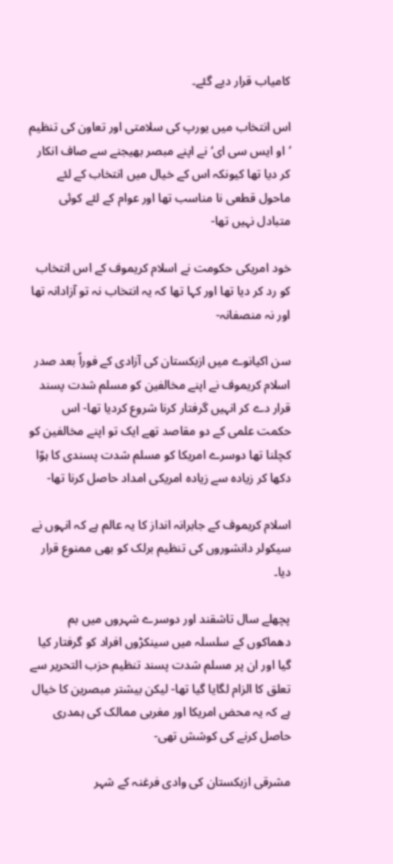کامیاب قرار دیے گئے۔

اس انتخاب میں یورپ کی سلامتی اور تعاون کی تنظیم ’او ایس سی ای‘ نے اپنے مبصر بھیجنے سے صاف انکار کر دیا تھا کیونکہ اس کے خیال میں انتخاب کے لئے ماحول قطعی نا مناسب تھا اور عوام کے لئے کوئی متبادل نہیں تھا-

خود امریکی حکومت نے اسلام کریموف کے اس انتخاب کو رد کر دیا تھا اور کہا تھا کہ یہ انتخاب نہ تو آزادانہ تھا اور نہ منصفانہ-

سن اکیانوے میں ازبکستان کی آزادی کے فوراً بعد صدر اسلام کریموف نے اپنے مخالفین کو مسلم شدت پسند قرار دے کر انہیں گرفتار کرنا شروع کردیا تھا- اس حکمت علمی کے دو مقاصد تھے ایک تو اپنے مخالفین کو کچلنا تھا دوسرے امریکا کو مسلم شدت پسندی کا ہوّا دکھا کر زیادہ سے زیادہ امریکی امداد حاصل کرنا تھا-

اسلام کریموف کے جابرانہ انداز کا یہ عالم ہے کہ انہوں نے سیکولر دانشوروں کی تنظیم برلک کو بھی ممنوع قرار دیا۔

پچھلے سال تاشقند اور دوسرے شہروں میں بم دھماکوں کے سلسلہ میں سینکڑوں افراد کو گرفتار کیا گیا اور ان پر مسلم شدت پسند تنظیم حزب التحریر سے تعلق کا الزام لگایا گیا تھا- لیکن بیشتر مبصرین کا خیال ہے کہ یہ محض امریکا اور مغربی ممالک کی ہمدری حاصل کرنے کی کوشش تھی-

مشرقی ازبکستان کی وادی فرغنہ کے شہر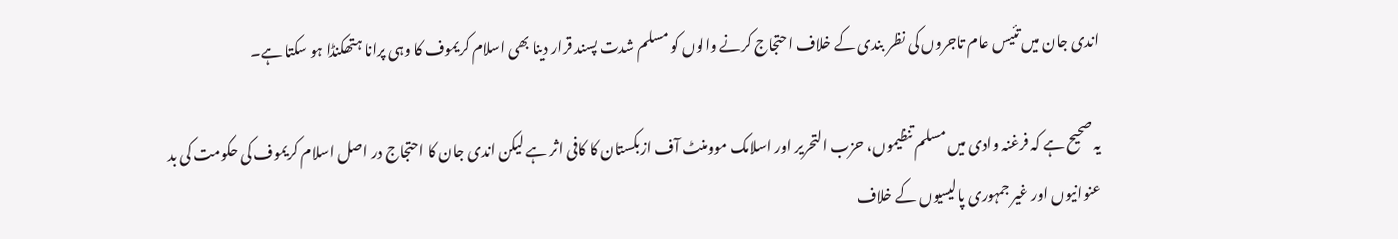اندی جان میں تئیس عام تاجروں کی نظر بندی کے خلاف احتجاج کرنے والوں کو مسلم شدت پسند قرار دینا بھی اسلام کریموف کا وہی پرانا ہتھکنڈا ہو سکتا ہے۔

یہ صحیح ہے کہ فرغنہ وادی میں مسلم تنظیموں، حزب التحریر اور اسلامک موومنٹ آف ازبکستان کا کافی اثر ہے لیکن اندی جان کا احتجاج در اصل اسلام کریموف کی حکومت کی بد عنوانیوں اور غیر جمہوری پالیسیوں کے خلاف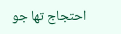احتجاج تھا جو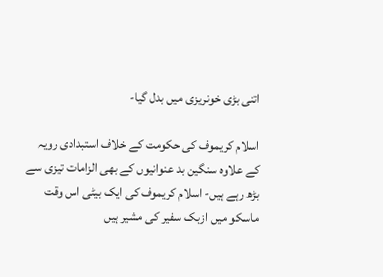اتنی بڑی خونریزی میں بدل گیا-

اسلام کریموف کی حکومت کے خلاف استبدادی رویہ کے علاوہ سنگین بد عنوانیوں کے بھی الزامات تیزی سے بڑھ رہے ہیں- اسلام کریموف کی ایک بیٹی اس وقت ماسکو میں ازبک سفیر کی مشیر ہیں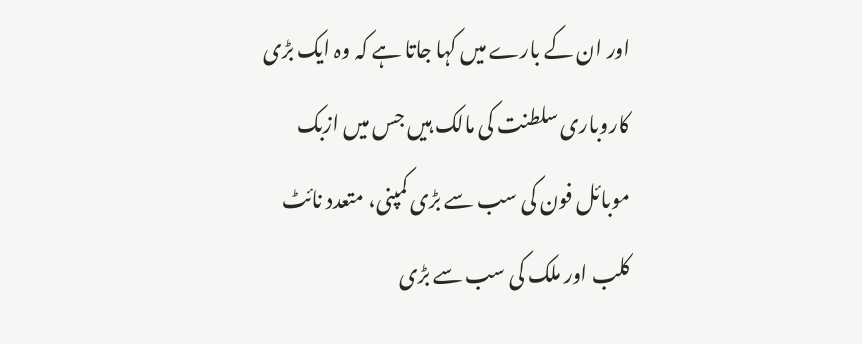اور ان کے بارے میں کہا جاتا ہے کہ وہ ایک بڑی کاروباری سلطنت کی مالک ہیں جس میں ازبک موبائل فون کی سب سے بڑی کمپنی، متعدد نائٹ کلب اور ملک کی سب سے بڑی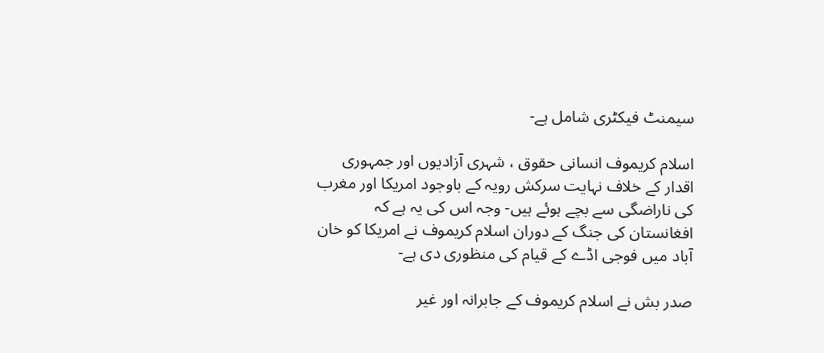سیمنٹ فیکٹری شامل ہے-

اسلام کریموف انسانی حقوق ، شہری آزادیوں اور جمہوری اقدار کے خلاف نہایت سرکش رویہ کے باوجود امریکا اور مغرب کی ناراضگی سے بچے ہوئے ہیں- وجہ اس کی یہ ہے کہ افغانستان کی جنگ کے دوران اسلام کریموف نے امریکا کو خان آباد میں فوجی اڈے کے قیام کی منظوری دی ہے-

صدر بش نے اسلام کریموف کے جابرانہ اور غیر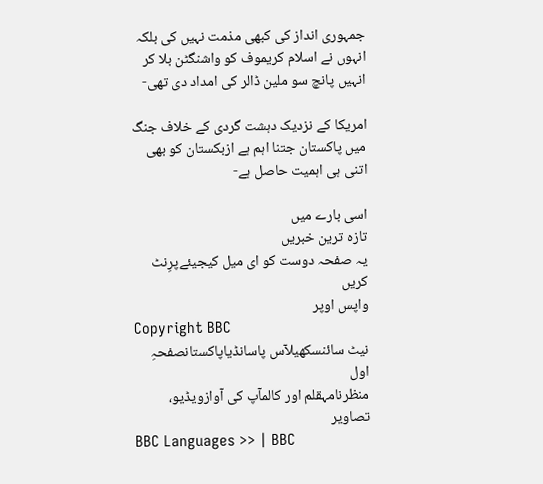جمہوری انداز کی کبھی مذمت نہیں کی بلکہ انہوں نے اسلام کریموف کو واشنگٹن بلا کر انہیں پانچ سو ملین ڈالر کی امداد دی تھی-

امریکا کے نزدیک دہشت گردی کے خلاف جنگ میں پاکستان جتنا اہم ہے ازبکستان کو بھی اتنی ہی اہمیت حاصل ہے-

اسی بارے میں
تازہ ترین خبریں
یہ صفحہ دوست کو ای میل کیجیئےپرِنٹ کریں
واپس اوپر
Copyright BBC
نیٹ سائنسکھیلآس پاسانڈیاپاکستانصفحہِ اول
منظرنامہقلم اور کالمآپ کی آوازویڈیو، تصاویر
BBC Languages >> | BBC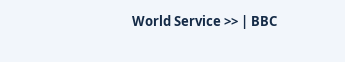World Service >> | BBC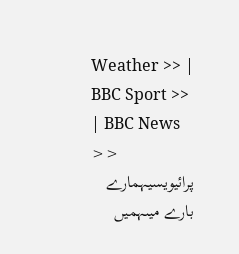Weather >> | BBC Sport >> | BBC News >>
پرائیویسیہمارے بارے میںہمیں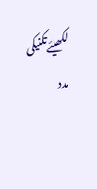لکھیئےتکنیکی مدد